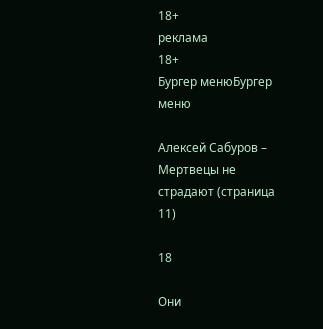18+
реклама
18+
Бургер менюБургер меню

Алексей Сабуров – Мертвецы не страдают (страница 11)

18

Они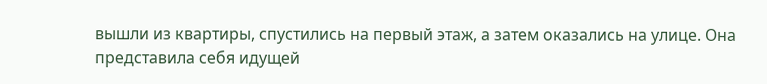вышли из квартиры, спустились на первый этаж, а затем оказались на улице. Она представила себя идущей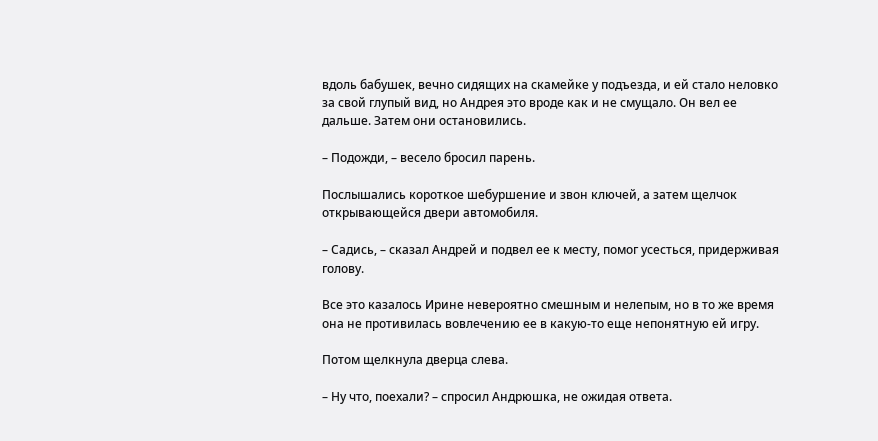вдоль бабушек, вечно сидящих на скамейке у подъезда, и ей стало неловко за свой глупый вид, но Андрея это вроде как и не смущало. Он вел ее дальше. Затем они остановились.

– Подожди, – весело бросил парень.

Послышались короткое шебуршение и звон ключей, а затем щелчок открывающейся двери автомобиля.

– Садись, – сказал Андрей и подвел ее к месту, помог усесться, придерживая голову.

Все это казалось Ирине невероятно смешным и нелепым, но в то же время она не противилась вовлечению ее в какую-то еще непонятную ей игру.

Потом щелкнула дверца слева.

– Ну что, поехали? – спросил Андрюшка, не ожидая ответа.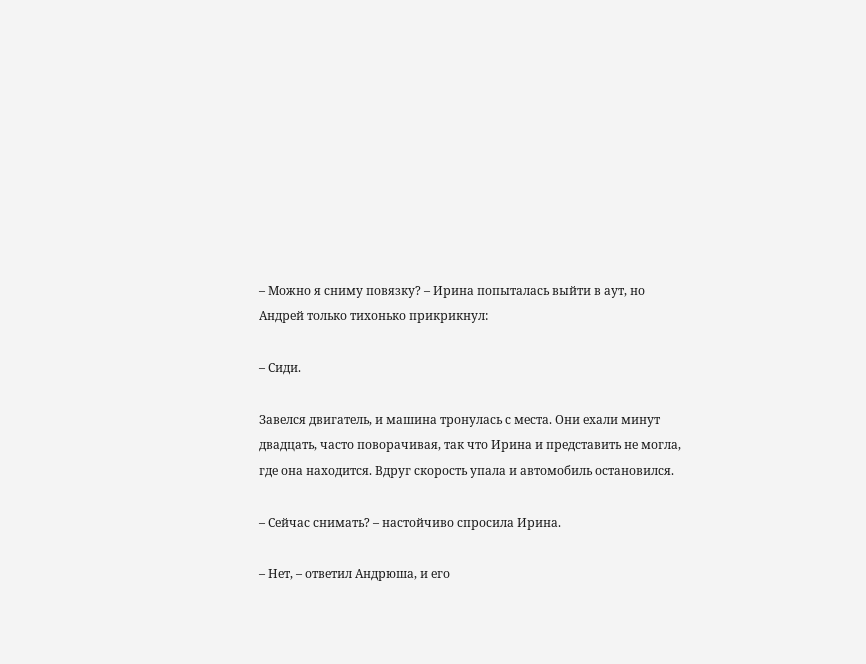– Можно я сниму повязку? – Ирина попыталась выйти в аут, но Андрей только тихонько прикрикнул:

– Сиди.

Завелся двигатель, и машина тронулась с места. Они ехали минут двадцать, часто поворачивая, так что Ирина и представить не могла, где она находится. Вдруг скорость упала и автомобиль остановился.

– Сейчас снимать? – настойчиво спросила Ирина.

– Нет, – ответил Андрюша, и его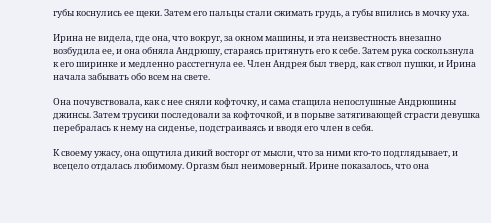губы коснулись ее щеки. Затем его пальцы стали сжимать грудь, а губы впились в мочку уха.

Ирина не видела, где она, что вокруг, за окном машины, и эта неизвестность внезапно возбудила ее, и она обняла Андрюшу, стараясь притянуть его к себе. Затем рука соскользнула к его ширинке и медленно расстегнула ее. Член Андрея был тверд, как ствол пушки, и Ирина начала забывать обо всем на свете.

Она почувствовала, как с нее сняли кофточку, и сама стащила непослушные Андрюшины джинсы. Затем трусики последовали за кофточкой, и в порыве затягивающей страсти девушка перебралась к нему на сиденье, подстраиваясь и вводя его член в себя.

К своему ужасу, она ощутила дикий восторг от мысли, что за ними кто-то подглядывает, и всецело отдалась любимому. Оргазм был неимоверный. Ирине показалось, что она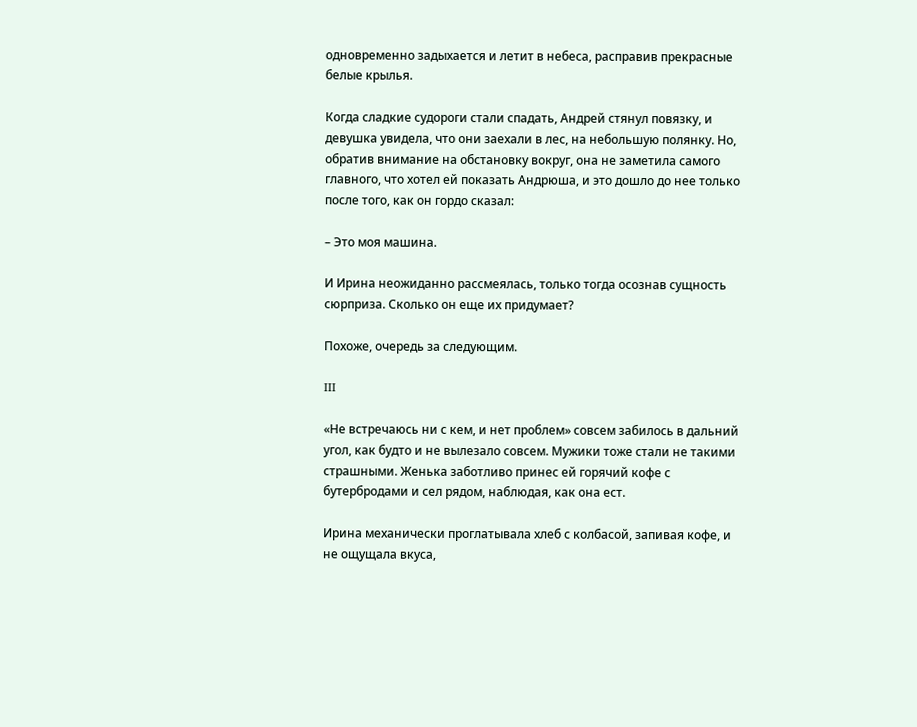одновременно задыхается и летит в небеса, расправив прекрасные белые крылья.

Когда сладкие судороги стали спадать, Андрей стянул повязку, и девушка увидела, что они заехали в лес, на небольшую полянку. Но, обратив внимание на обстановку вокруг, она не заметила самого главного, что хотел ей показать Андрюша, и это дошло до нее только после того, как он гордо сказал:

– Это моя машина.

И Ирина неожиданно рассмеялась, только тогда осознав сущность сюрприза. Сколько он еще их придумает?

Похоже, очередь за следующим.

III

«Не встречаюсь ни с кем, и нет проблем» совсем забилось в дальний угол, как будто и не вылезало совсем. Мужики тоже стали не такими страшными. Женька заботливо принес ей горячий кофе с бутербродами и сел рядом, наблюдая, как она ест.

Ирина механически проглатывала хлеб с колбасой, запивая кофе, и не ощущала вкуса,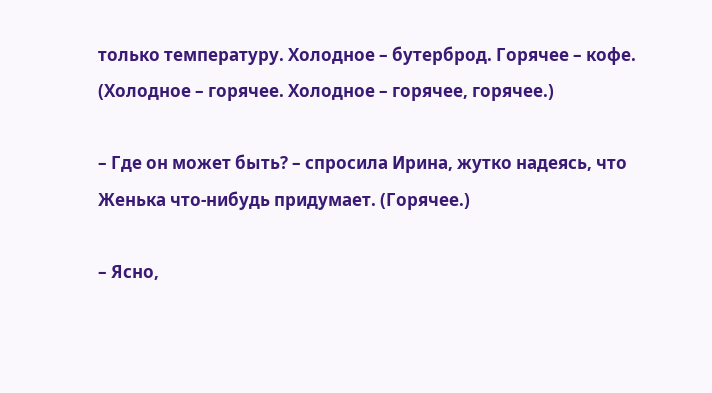только температуру. Холодное – бутерброд. Горячее – кофе. (Холодное – горячее. Холодное – горячее, горячее.)

– Где он может быть? – спросила Ирина, жутко надеясь, что Женька что-нибудь придумает. (Горячее.)

– Ясно,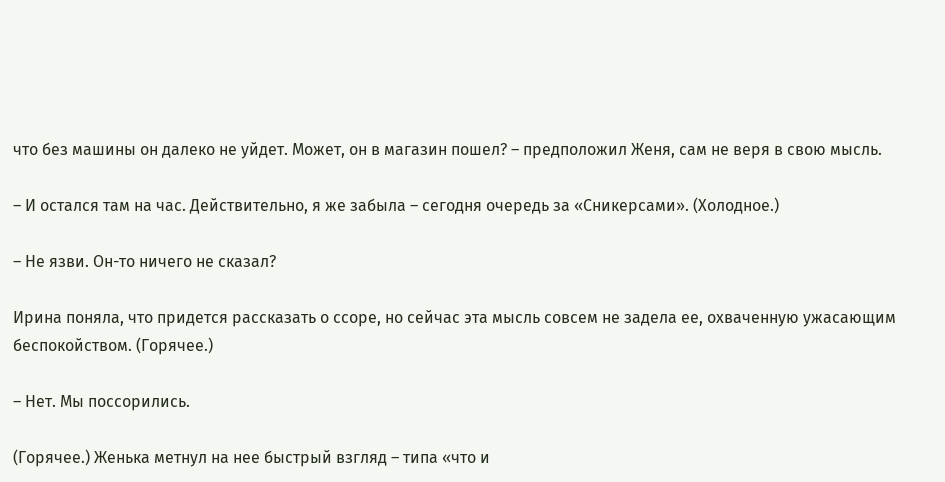что без машины он далеко не уйдет. Может, он в магазин пошел? – предположил Женя, сам не веря в свою мысль.

– И остался там на час. Действительно, я же забыла – сегодня очередь за «Сникерсами». (Холодное.)

– Не язви. Он-то ничего не сказал?

Ирина поняла, что придется рассказать о ссоре, но сейчас эта мысль совсем не задела ее, охваченную ужасающим беспокойством. (Горячее.)

– Нет. Мы поссорились.

(Горячее.) Женька метнул на нее быстрый взгляд – типа «что и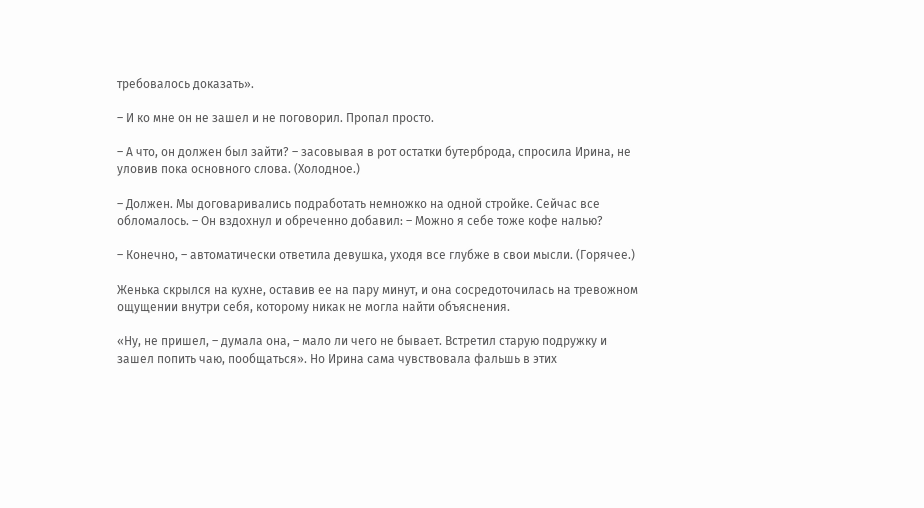требовалось доказать».

– И ко мне он не зашел и не поговорил. Пропал просто.

– А что, он должен был зайти? – засовывая в рот остатки бутерброда, спросила Ирина, не уловив пока основного слова. (Холодное.)

– Должен. Мы договаривались подработать немножко на одной стройке. Сейчас все обломалось. – Он вздохнул и обреченно добавил: – Можно я себе тоже кофе налью?

– Конечно, – автоматически ответила девушка, уходя все глубже в свои мысли. (Горячее.)

Женька скрылся на кухне, оставив ее на пару минут, и она сосредоточилась на тревожном ощущении внутри себя, которому никак не могла найти объяснения.

«Ну, не пришел, – думала она, – мало ли чего не бывает. Встретил старую подружку и зашел попить чаю, пообщаться». Но Ирина сама чувствовала фальшь в этих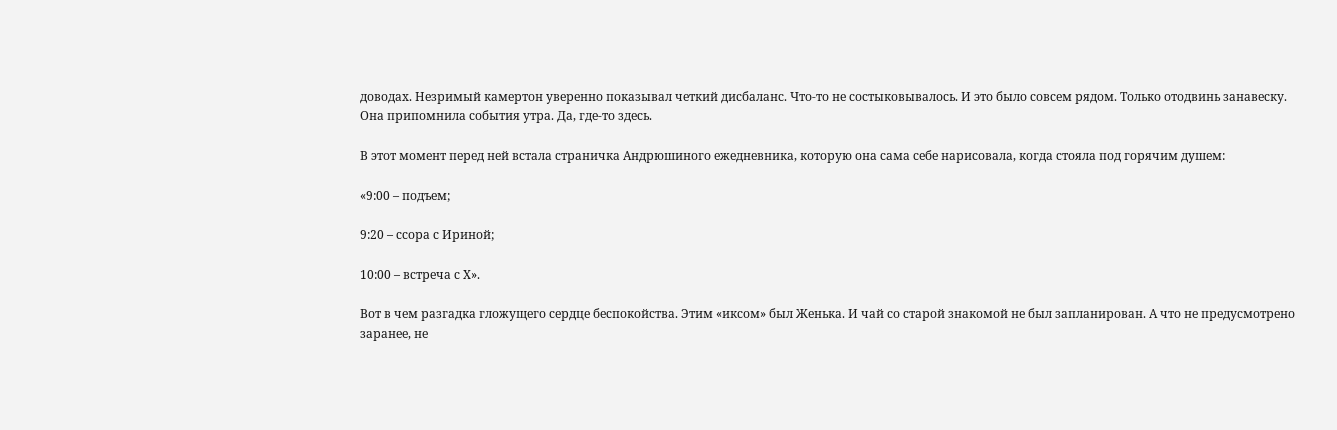доводах. Незримый камертон уверенно показывал четкий дисбаланс. Что-то не состыковывалось. И это было совсем рядом. Только отодвинь занавеску. Она припомнила события утра. Да, где-то здесь.

В этот момент перед ней встала страничка Андрюшиного ежедневника, которую она сама себе нарисовала, когда стояла под горячим душем:

«9:00 – подъем;

9:20 – ссора с Ириной;

10:00 – встреча с Х».

Вот в чем разгадка гложущего сердце беспокойства. Этим «иксом» был Женька. И чай со старой знакомой не был запланирован. А что не предусмотрено заранее, не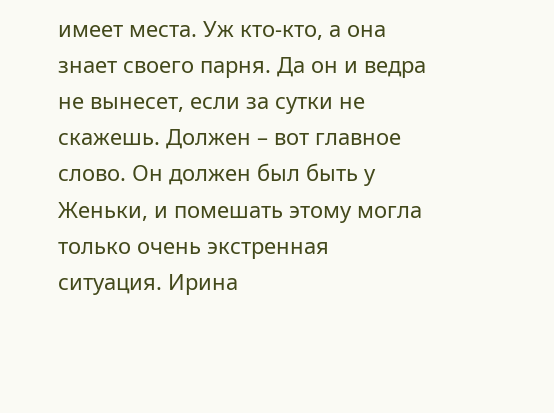имеет места. Уж кто-кто, а она знает своего парня. Да он и ведра не вынесет, если за сутки не скажешь. Должен – вот главное слово. Он должен был быть у Женьки, и помешать этому могла только очень экстренная ситуация. Ирина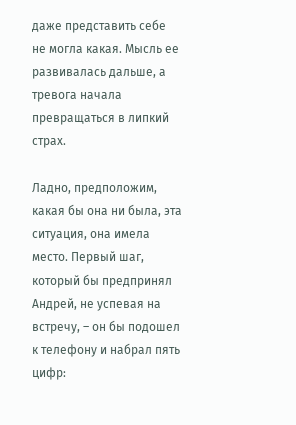даже представить себе не могла какая. Мысль ее развивалась дальше, а тревога начала превращаться в липкий страх.

Ладно, предположим, какая бы она ни была, эта ситуация, она имела место. Первый шаг, который бы предпринял Андрей, не успевая на встречу, – он бы подошел к телефону и набрал пять цифр: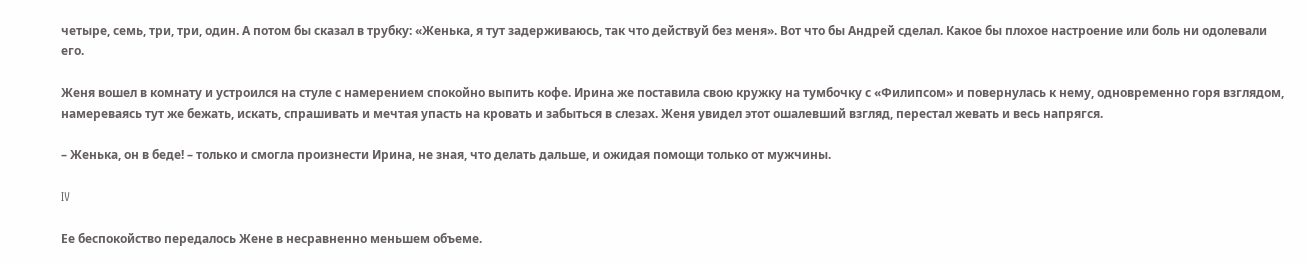четыре, семь, три, три, один. А потом бы сказал в трубку: «Женька, я тут задерживаюсь, так что действуй без меня». Вот что бы Андрей сделал. Какое бы плохое настроение или боль ни одолевали его.

Женя вошел в комнату и устроился на стуле с намерением спокойно выпить кофе. Ирина же поставила свою кружку на тумбочку с «Филипсом» и повернулась к нему, одновременно горя взглядом, намереваясь тут же бежать, искать, спрашивать и мечтая упасть на кровать и забыться в слезах. Женя увидел этот ошалевший взгляд, перестал жевать и весь напрягся.

– Женька, он в беде! – только и смогла произнести Ирина, не зная, что делать дальше, и ожидая помощи только от мужчины.

IV

Ее беспокойство передалось Жене в несравненно меньшем объеме.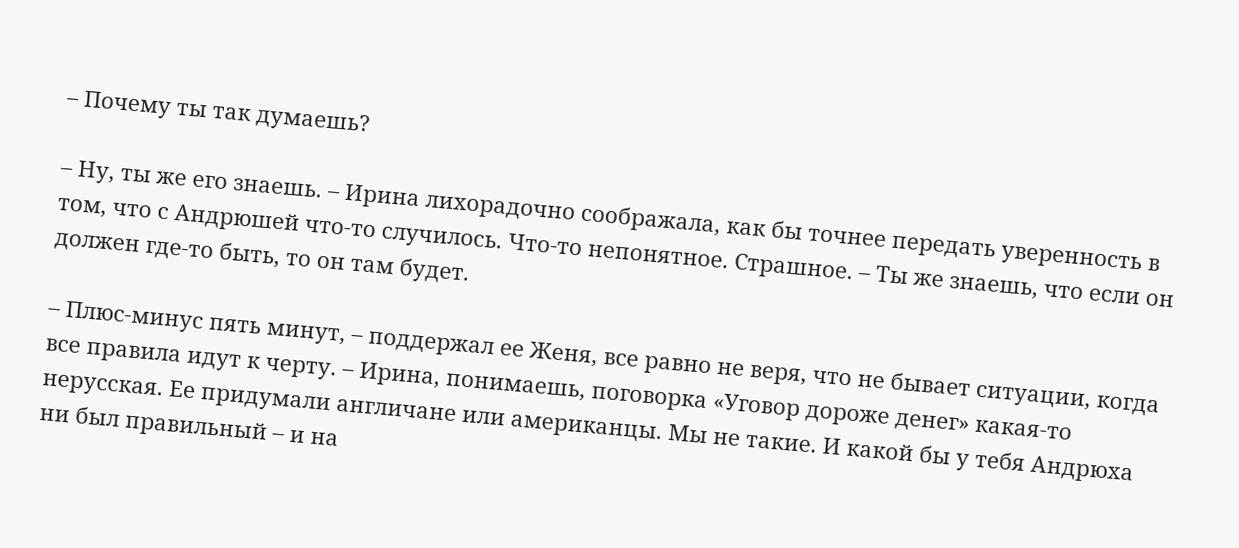– Почему ты так думаешь?

– Ну, ты же его знаешь. – Ирина лихорадочно соображала, как бы точнее передать уверенность в том, что с Андрюшей что-то случилось. Что-то непонятное. Страшное. – Ты же знаешь, что если он должен где-то быть, то он там будет.

– Плюс-минус пять минут, – поддержал ее Женя, все равно не веря, что не бывает ситуации, когда все правила идут к черту. – Ирина, понимаешь, поговорка «Уговор дороже денег» какая-то нерусская. Ее придумали англичане или американцы. Мы не такие. И какой бы у тебя Андрюха ни был правильный – и на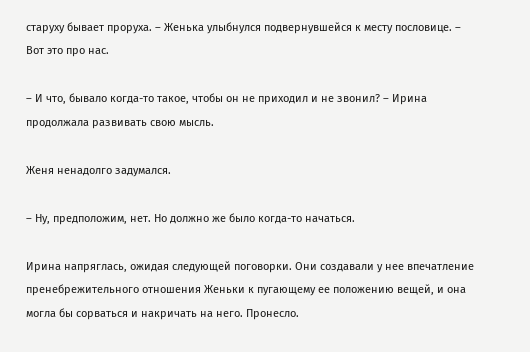старуху бывает проруха. – Женька улыбнулся подвернувшейся к месту пословице. – Вот это про нас.

– И что, бывало когда-то такое, чтобы он не приходил и не звонил? – Ирина продолжала развивать свою мысль.

Женя ненадолго задумался.

– Ну, предположим, нет. Но должно же было когда-то начаться.

Ирина напряглась, ожидая следующей поговорки. Они создавали у нее впечатление пренебрежительного отношения Женьки к пугающему ее положению вещей, и она могла бы сорваться и накричать на него. Пронесло.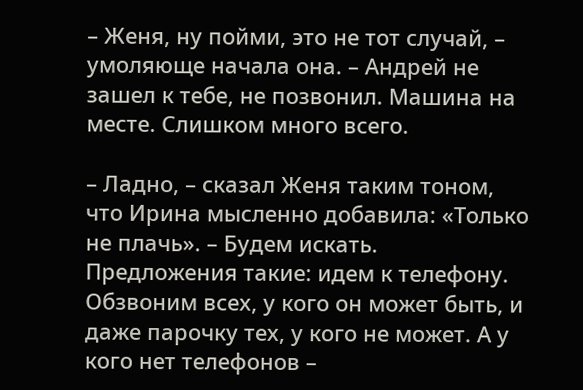– Женя, ну пойми, это не тот случай, – умоляюще начала она. – Андрей не зашел к тебе, не позвонил. Машина на месте. Слишком много всего.

– Ладно, – сказал Женя таким тоном, что Ирина мысленно добавила: «Только не плачь». – Будем искать. Предложения такие: идем к телефону. Обзвоним всех, у кого он может быть, и даже парочку тех, у кого не может. А у кого нет телефонов –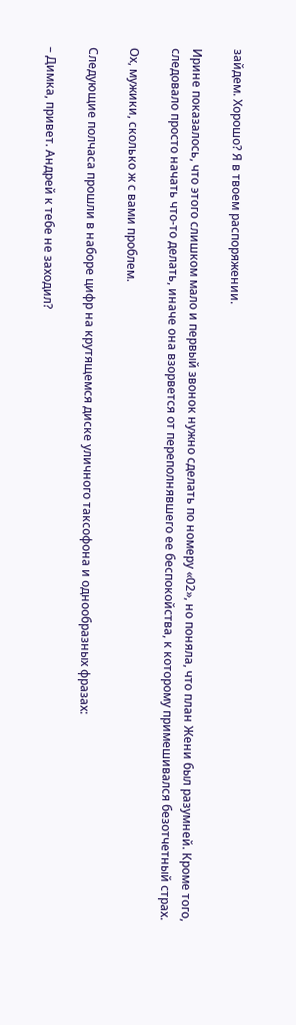зайдем. Хорошо? Я в твоем распоряжении.

Ирине показалось, что этого слишком мало и первый звонок нужно сделать по номеру «02», но поняла, что план Жени был разумней. Кроме того, следовало просто начать что-то делать, иначе она взорвется от переполнявшего ее беспокойства, к которому примешивался безотчетный страх.

Ох, мужики, сколько ж с вами проблем.

Следующие полчаса прошли в наборе цифр на крутящемся диске уличного таксофона и однообразных фразах:

– Димка, привет. Андрей к тебе не заходил?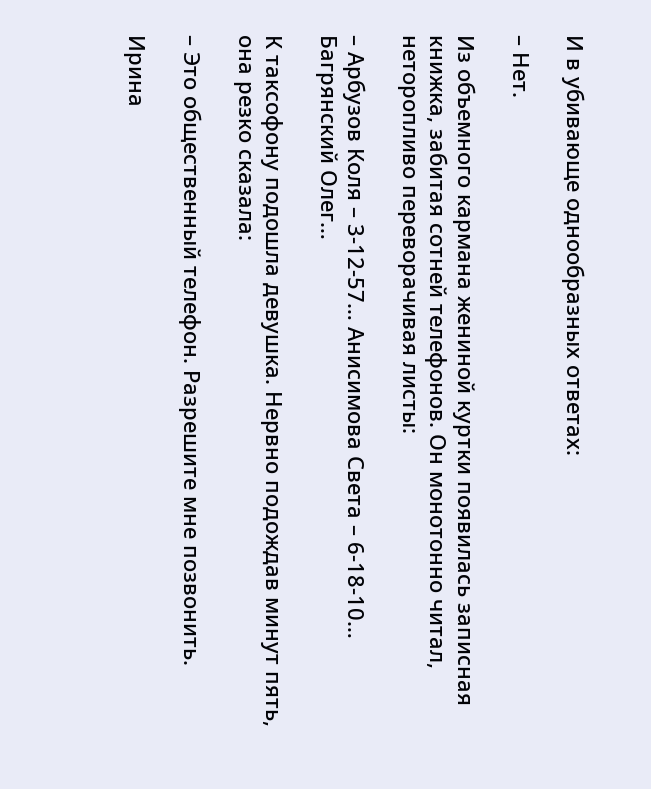И в убивающе однообразных ответах:

– Нет.

Из объемного кармана жениной куртки появилась записная книжка, забитая сотней телефонов. Он монотонно читал, неторопливо переворачивая листы:

– Арбузов Коля – 3-12-57… Анисимова Света – 6-18-10… Багрянский Олег…

К таксофону подошла девушка. Нервно подождав минут пять, она резко сказала:

– Это общественный телефон. Разрешите мне позвонить.

Ирина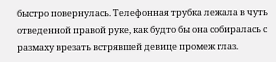быстро повернулась. Телефонная трубка лежала в чуть отведенной правой руке, как будто бы она собиралась с размаху врезать встрявшей девице промеж глаз.